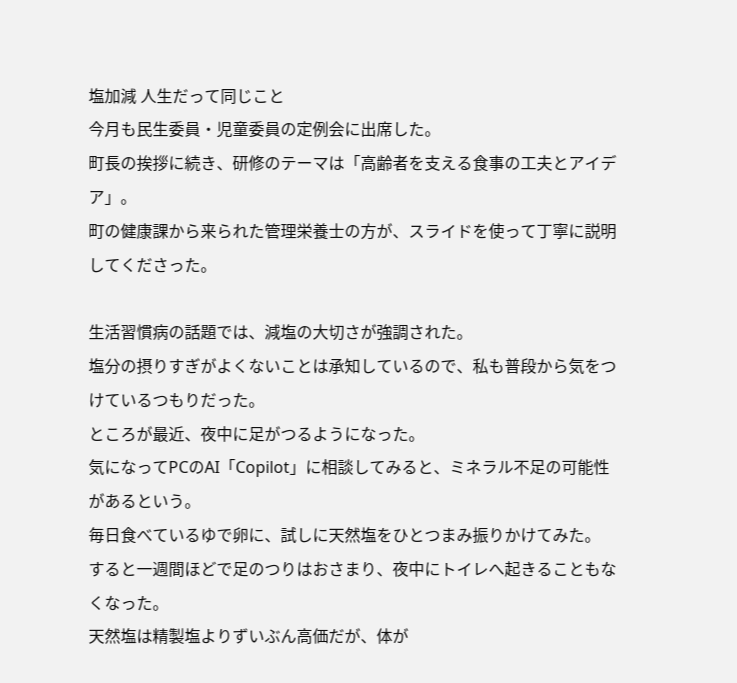塩加減 人生だって同じこと
今月も民生委員・児童委員の定例会に出席した。
町長の挨拶に続き、研修のテーマは「高齢者を支える食事の工夫とアイデア」。
町の健康課から来られた管理栄養士の方が、スライドを使って丁寧に説明してくださった。

生活習慣病の話題では、減塩の大切さが強調された。
塩分の摂りすぎがよくないことは承知しているので、私も普段から気をつけているつもりだった。
ところが最近、夜中に足がつるようになった。
気になってPCのAI「Copilot」に相談してみると、ミネラル不足の可能性があるという。
毎日食べているゆで卵に、試しに天然塩をひとつまみ振りかけてみた。
すると一週間ほどで足のつりはおさまり、夜中にトイレへ起きることもなくなった。
天然塩は精製塩よりずいぶん高価だが、体が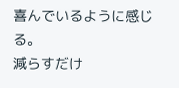喜んでいるように感じる。
減らすだけ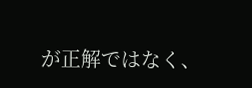が正解ではなく、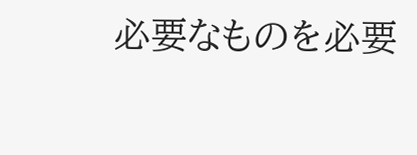必要なものを必要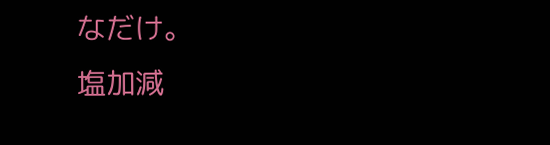なだけ。
塩加減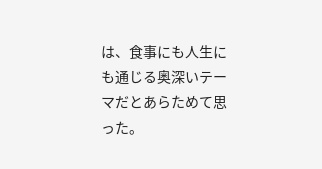は、食事にも人生にも通じる奥深いテーマだとあらためて思った。